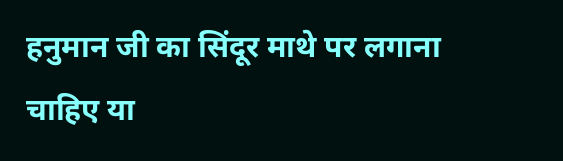हनुमान जी का सिंदूर माथे पर लगाना चाहिए या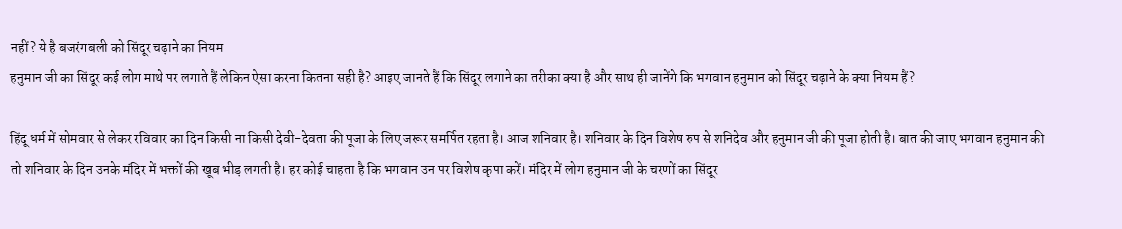नहीं? ये है बजरंगबली को सिंदूर चढ़ाने का नियम
हनुमान जी का सिंदूर कई लोग माथे पर लगाते हैं लेकिन ऐसा करना कितना सही है? आइए जानते हैं कि सिंदूर लगाने का तरीका क्या है और साथ ही जानेंगे कि भगवान हनुमान को सिंदूर चढ़ाने के क्या नियम हैं?

हिंदू धर्म में सोमवार से लेकर रविवार का दिन किसी ना किसी देवी-देवता की पूजा के लिए जरूर समर्पित रहता है। आज शनिवार है। शनिवार के दिन विशेष रुप से शनिदेव और हनुमान जी की पूजा होती है। बात की जाए भगवान हनुमान की तो शनिवार के दिन उनके मंदिर में भक्तों की खूब भीड़ लगती है। हर कोई चाहता है कि भगवान उन पर विशेष कृपा करें। मंदिर में लोग हनुमान जी के चरणों का सिंदूर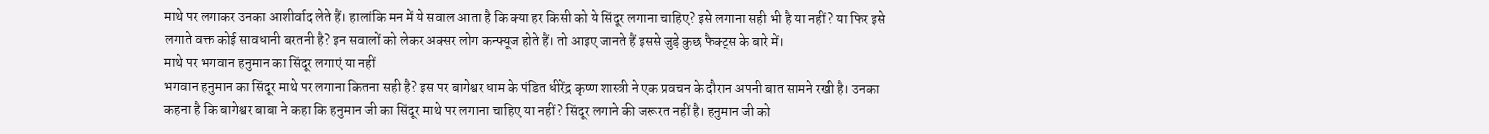माथे पर लगाकर उनका आशीर्वाद लेते हैं। हालांकि मन में ये सवाल आता है कि क्या हर किसी को ये सिंदूर लगाना चाहिए? इसे लगाना सही भी है या नहीं? या फिर इसे लगाते वक्त कोई सावधानी बरतनी है? इन सवालों को लेकर अक्सर लोग कन्फ्यूज होते हैं। तो आइए जानते हैं इससे जुड़े कुछ फैक्ट्स के बारे में।
माथे पर भगवान हनुमान का सिंदूर लगाएं या नहीं
भगवान हनुमान का सिंदूर माथे पर लगाना कितना सही है? इस पर बागेश्वर धाम के पंडित धीरेंद्र कृष्ण शास्त्री ने एक प्रवचन के दौरान अपनी बात सामने रखी है। उनका कहना है कि बागेश्वर बाबा ने कहा कि हनुमान जी का सिंदूर माथे पर लगाना चाहिए या नहीं? सिंदूर लगाने की जरूरत नहीं है। हनुमान जी को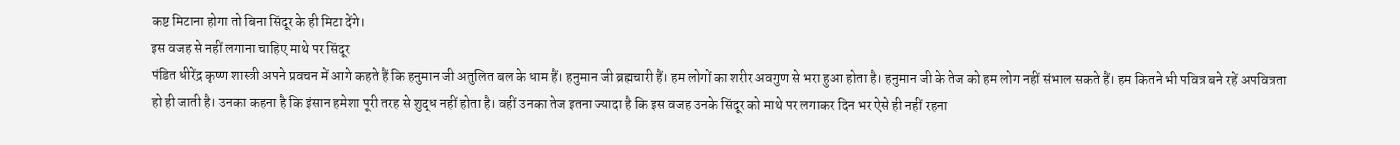कष्ट मिटाना होगा तो बिना सिंदूर के ही मिटा देंगे।
इस वजह से नहीं लगाना चाहिए माथे पर सिंदूर
पंडित धीरेंद्र कृष्ण शास्त्री अपने प्रवचन में आगे कहते हैं कि हनुमान जी अतुलित बल के धाम हैं। हनुमान जी ब्रह्मचारी हैं। हम लोगों का शरीर अवगुण से भरा हुआ होता है। हनुमान जी के तेज को हम लोग नहीं संभाल सकते हैं। हम कितने भी पवित्र बने रहें अपवित्रता हो ही जाती है। उनका कहना है कि इंसान हमेशा पूरी तरह से शुद्ध नहीं होता है। वहीं उनका तेज इतना ज्यादा है कि इस वजह उनके सिंदूर को माथे पर लगाकर दिन भर ऐसे ही नहीं रहना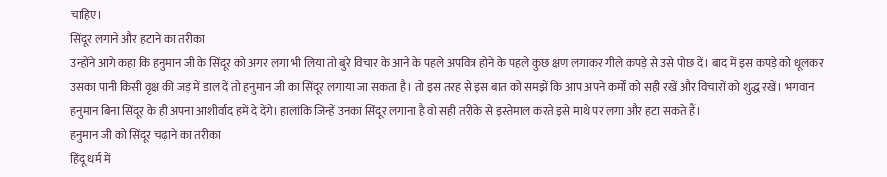चाहिए।
सिंदूर लगाने और हटाने का तरीका
उन्होंने आगे कहा कि हनुमान जी के सिंदूर को अगर लगा भी लिया तो बुरे विचार के आने के पहले अपवित्र होने के पहले कुछ क्षण लगाकर गीले कपड़े से उसे पोछ दें। बाद में इस कपड़े को धूलकर उसका पानी किसी वृक्ष की जड़ में डाल दें तो हनुमान जी का सिंदूर लगाया जा सकता है। तो इस तरह से इस बात को समझें कि आप अपने कर्मों को सही रखें और विचारों को शुद्ध रखें। भगवान हनुमान बिना सिंदूर के ही अपना आशीर्वाद हमें दे देंगे। हालांकि जिन्हें उनका सिंदूर लगाना है वो सही तरीके से इस्तेमाल करते इसे माथे पर लगा और हटा सकते हैं।
हनुमान जी को सिंदूर चढ़ाने का तरीका
हिंदू धर्म में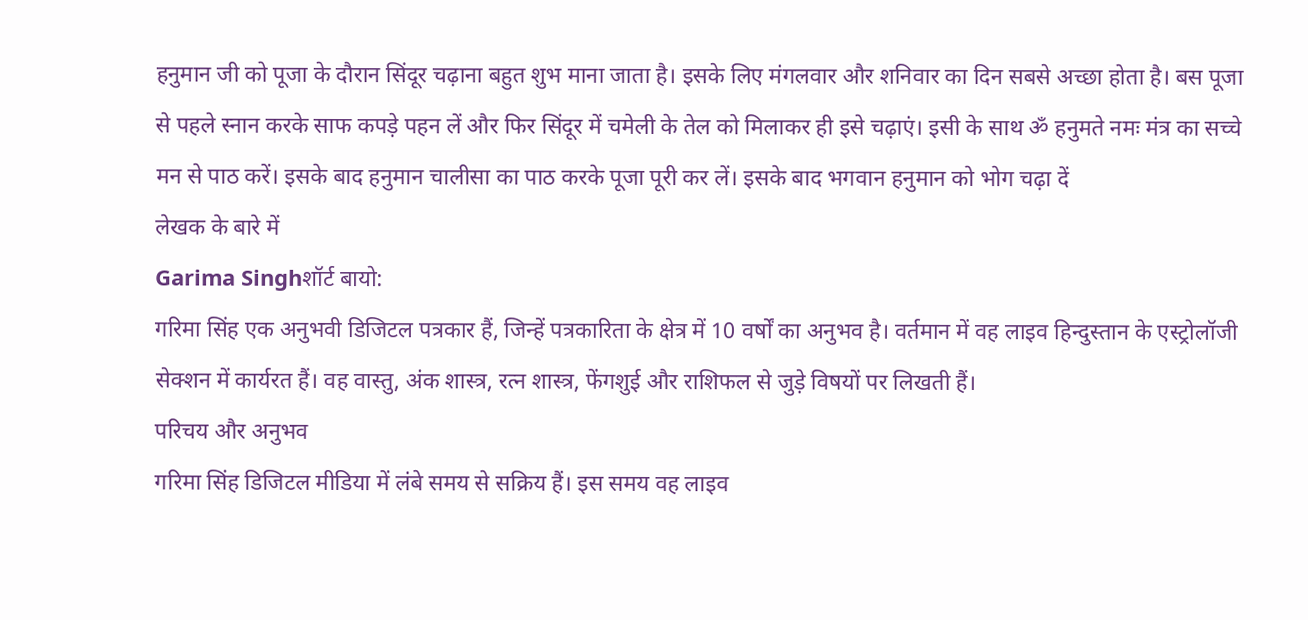हनुमान जी को पूजा के दौरान सिंदूर चढ़ाना बहुत शुभ माना जाता है। इसके लिए मंगलवार और शनिवार का दिन सबसे अच्छा होता है। बस पूजा से पहले स्नान करके साफ कपड़े पहन लें और फिर सिंदूर में चमेली के तेल को मिलाकर ही इसे चढ़ाएं। इसी के साथ ॐ हनुमते नमः मंत्र का सच्चे मन से पाठ करें। इसके बाद हनुमान चालीसा का पाठ करके पूजा पूरी कर लें। इसके बाद भगवान हनुमान को भोग चढ़ा दें
लेखक के बारे में
Garima Singhशॉर्ट बायो:
गरिमा सिंह एक अनुभवी डिजिटल पत्रकार हैं, जिन्हें पत्रकारिता के क्षेत्र में 10 वर्षों का अनुभव है। वर्तमान में वह लाइव हिन्दुस्तान के एस्ट्रोलॉजी सेक्शन में कार्यरत हैं। वह वास्तु, अंक शास्त्र, रत्न शास्त्र, फेंगशुई और राशिफल से जुड़े विषयों पर लिखती हैं।
परिचय और अनुभव
गरिमा सिंह डिजिटल मीडिया में लंबे समय से सक्रिय हैं। इस समय वह लाइव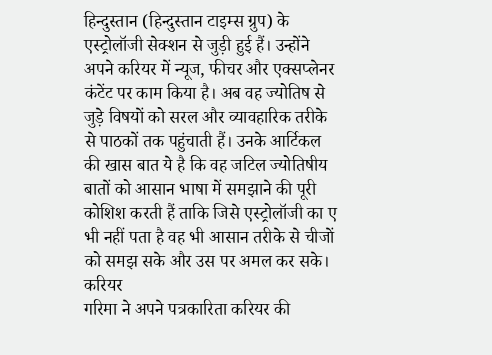हिन्दुस्तान (हिन्दुस्तान टाइम्स ग्रुप) के एस्ट्रोलॉजी सेक्शन से जुड़ी हुई हैं। उन्होंने अपने करियर में न्यूज, फीचर और एक्सप्लेनर कंटेंट पर काम किया है। अब वह ज्योतिष से जुड़े विषयों को सरल और व्यावहारिक तरीके से पाठकों तक पहुंचाती हैं। उनके आर्टिकल की खास बात ये है कि वह जटिल ज्योतिषीय बातों को आसान भाषा में समझाने की पूरी कोशिश करती हैं ताकि जिसे एस्ट्रोलॉजी का ए भी नहीं पता है वह भी आसान तरीके से चीजों को समझ सके और उस पर अमल कर सके।
करियर
गरिमा ने अपने पत्रकारिता करियर की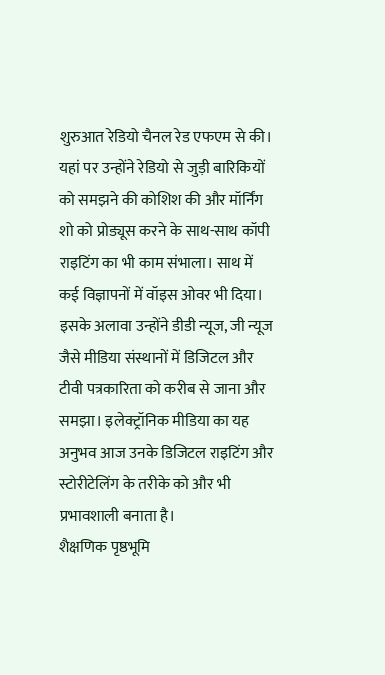शुरुआत रेडियो चैनल रेड एफएम से की। यहां पर उन्होंने रेडियो से जुड़ी बारिकियों को समझने की कोशिश की और मॉर्निंग शो को प्रोड्यूस करने के साथ-साथ कॉपी राइटिंग का भी काम संभाला। साथ में कई विज्ञापनों में वॉइस ओवर भी दिया। इसके अलावा उन्होंने डीडी न्यूज, जी न्यूज जैसे मीडिया संस्थानों में डिजिटल और टीवी पत्रकारिता को करीब से जाना और समझा। इलेक्ट्रॉनिक मीडिया का यह अनुभव आज उनके डिजिटल राइटिंग और स्टोरीटेलिंग के तरीके को और भी प्रभावशाली बनाता है।
शैक्षणिक पृष्ठभूमि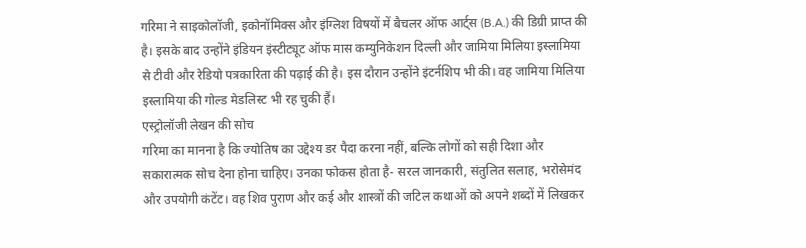गरिमा ने साइकोलॉजी, इकोनॉमिक्स और इंग्लिश विषयों में बैचलर ऑफ आर्ट्स (B.A.) की डिग्री प्राप्त की है। इसके बाद उन्होंने इंडियन इंस्टीट्यूट ऑफ मास कम्युनिकेशन दिल्ली और जामिया मिलिया इस्लामिया से टीवी और रेडियो पत्रकारिता की पढ़ाई की है। इस दौरान उन्होंने इंटर्नशिप भी की। वह जामिया मिलिया इस्लामिया की गोल्ड मेडलिस्ट भी रह चुकी हैं।
एस्ट्रोलॉजी लेखन की सोच
गरिमा का मानना है कि ज्योतिष का उद्देश्य डर पैदा करना नहीं, बल्कि लोगों को सही दिशा और सकारात्मक सोच देना होना चाहिए। उनका फोकस होता है- सरल जानकारी, संतुलित सलाह, भरोसेमंद और उपयोगी कंटेंट। वह शिव पुराण और कई और शास्त्रों की जटिल कथाओं को अपने शब्दों में लिखकर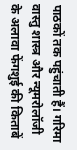पाठकों तक पहुंचाती हैं। गरिमा वास्तु शास्त्र और न्यूमरोलॉजी के अलावा फेंगशुई की किताबें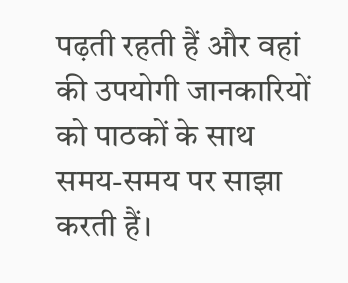पढ़ती रहती हैं और वहां की उपयोगी जानकारियों को पाठकों के साथ समय-समय पर साझा करती हैं।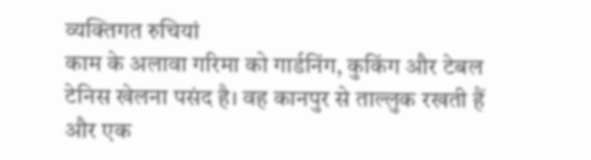व्यक्तिगत रुचियां
काम के अलावा गरिमा को गार्डनिंग, कुकिंग और टेबल टेनिस खेलना पसंद है। वह कानपुर से ताल्लुक रखती हैं और एक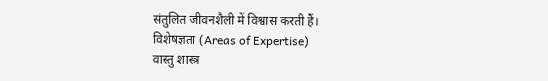संतुलित जीवनशैली में विश्वास करती हैं।
विशेषज्ञता (Areas of Expertise)
वास्तु शास्त्र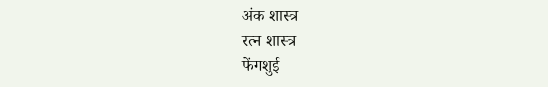अंक शास्त्र
रत्न शास्त्र
फेंगशुई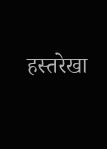हस्तरेखा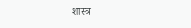शास्त्र